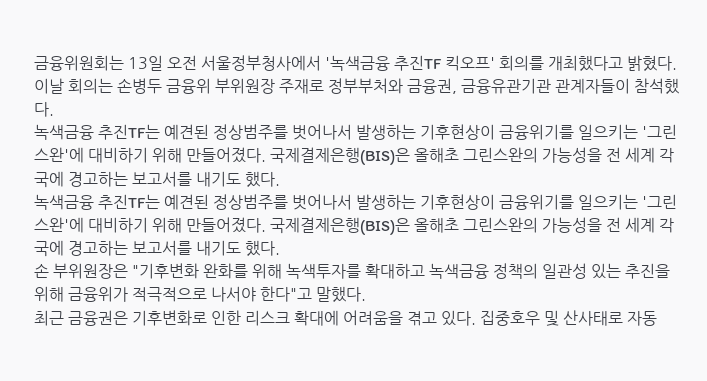금융위원회는 13일 오전 서울정부청사에서 '녹색금융 추진TF 킥오프' 회의를 개최했다고 밝혔다. 이날 회의는 손병두 금융위 부위원장 주재로 정부부처와 금융권, 금융유관기관 관계자들이 참석했다.
녹색금융 추진TF는 예견된 정상범주를 벗어나서 발생하는 기후현상이 금융위기를 일으키는 '그린스완'에 대비하기 위해 만들어졌다. 국제결제은행(BIS)은 올해초 그린스완의 가능성을 전 세계 각국에 경고하는 보고서를 내기도 했다.
녹색금융 추진TF는 예견된 정상범주를 벗어나서 발생하는 기후현상이 금융위기를 일으키는 '그린스완'에 대비하기 위해 만들어졌다. 국제결제은행(BIS)은 올해초 그린스완의 가능성을 전 세계 각국에 경고하는 보고서를 내기도 했다.
손 부위원장은 "기후변화 완화를 위해 녹색투자를 확대하고 녹색금융 정책의 일관성 있는 추진을 위해 금융위가 적극적으로 나서야 한다"고 말했다.
최근 금융권은 기후변화로 인한 리스크 확대에 어려움을 겪고 있다. 집중호우 및 산사태로 자동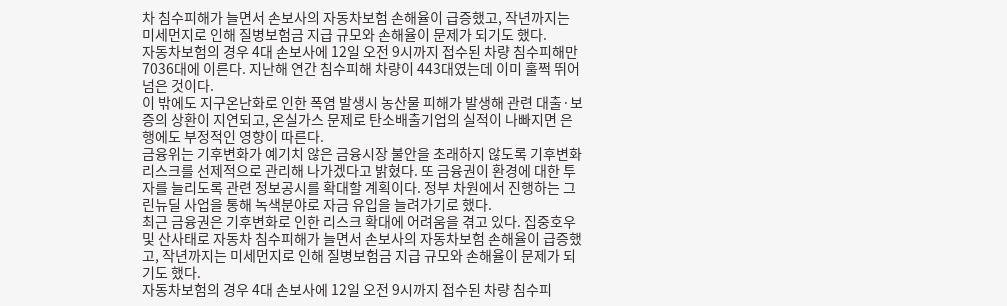차 침수피해가 늘면서 손보사의 자동차보험 손해율이 급증했고, 작년까지는 미세먼지로 인해 질병보험금 지급 규모와 손해율이 문제가 되기도 했다.
자동차보험의 경우 4대 손보사에 12일 오전 9시까지 접수된 차량 침수피해만 7036대에 이른다. 지난해 연간 침수피해 차량이 443대였는데 이미 훌쩍 뛰어넘은 것이다.
이 밖에도 지구온난화로 인한 폭염 발생시 농산물 피해가 발생해 관련 대출·보증의 상환이 지연되고, 온실가스 문제로 탄소배출기업의 실적이 나빠지면 은행에도 부정적인 영향이 따른다.
금융위는 기후변화가 예기치 않은 금융시장 불안을 초래하지 않도록 기후변화 리스크를 선제적으로 관리해 나가겠다고 밝혔다. 또 금융권이 환경에 대한 투자를 늘리도록 관련 정보공시를 확대할 계획이다. 정부 차원에서 진행하는 그린뉴딜 사업을 통해 녹색분야로 자금 유입을 늘려가기로 했다.
최근 금융권은 기후변화로 인한 리스크 확대에 어려움을 겪고 있다. 집중호우 및 산사태로 자동차 침수피해가 늘면서 손보사의 자동차보험 손해율이 급증했고, 작년까지는 미세먼지로 인해 질병보험금 지급 규모와 손해율이 문제가 되기도 했다.
자동차보험의 경우 4대 손보사에 12일 오전 9시까지 접수된 차량 침수피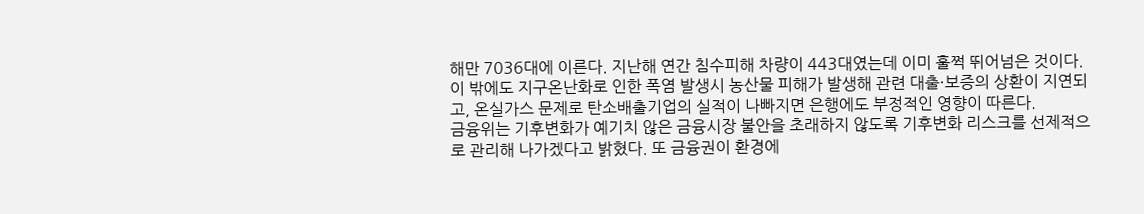해만 7036대에 이른다. 지난해 연간 침수피해 차량이 443대였는데 이미 훌쩍 뛰어넘은 것이다.
이 밖에도 지구온난화로 인한 폭염 발생시 농산물 피해가 발생해 관련 대출·보증의 상환이 지연되고, 온실가스 문제로 탄소배출기업의 실적이 나빠지면 은행에도 부정적인 영향이 따른다.
금융위는 기후변화가 예기치 않은 금융시장 불안을 초래하지 않도록 기후변화 리스크를 선제적으로 관리해 나가겠다고 밝혔다. 또 금융권이 환경에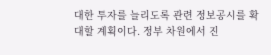대한 투자를 늘리도록 관련 정보공시를 확대할 계획이다. 정부 차원에서 진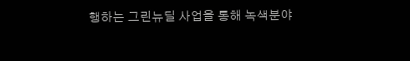행하는 그린뉴딜 사업을 통해 녹색분야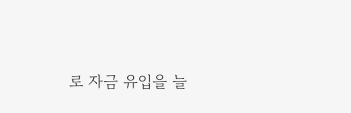로 자금 유입을 늘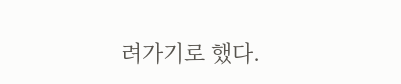려가기로 했다.